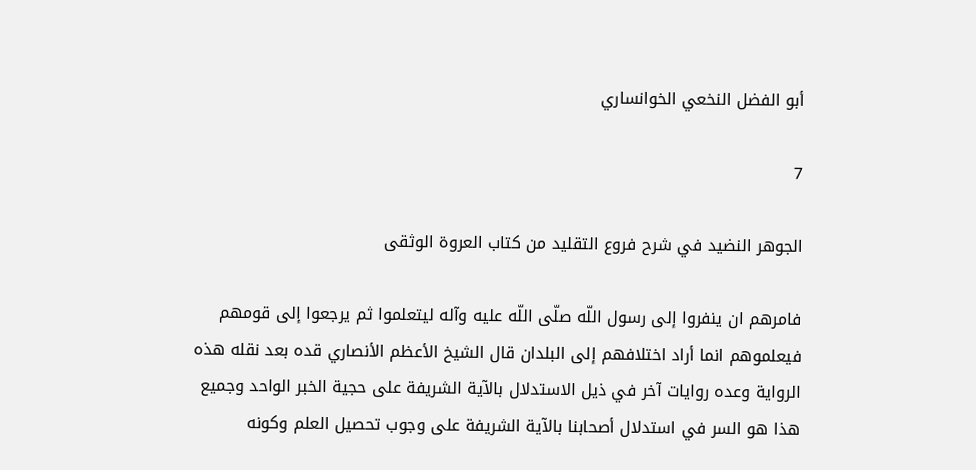أبو الفضل النخعي الخوانساري

7

الجوهر النضيد في شرح فروع التقليد من كتاب العروة الوثقى

فامرهم ان ينفروا إلى رسول اللّه صلّى اللّه عليه وآله ليتعلموا ثم يرجعوا إلى قومهم فيعلموهم انما أراد اختلافهم إلى البلدان قال الشيخ الأعظم الأنصاري قده بعد نقله هذه الرواية وعده روايات آخر في ذيل الاستدلال بالآية الشريفة على حجية الخبر الواحد وجميع هذا هو السر في استدلال أصحابنا بالآية الشريفة على وجوب تحصيل العلم وكونه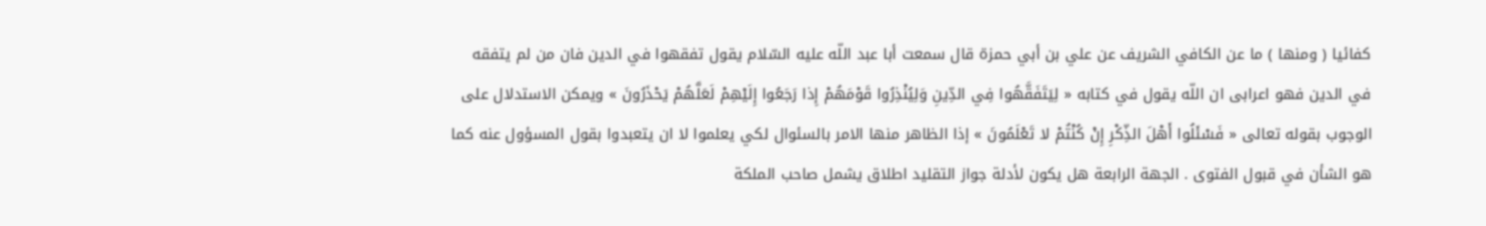كفائيا ( ومنها ) ما عن الكافي الشريف عن علي بن أبي حمزة قال سمعت أبا عبد اللّه عليه السّلام يقول تفقهوا في الدين فان من لم يتفقه في الدين فهو اعرابى ان اللّه يقول في كتابه « لِيَتَفَقَّهُوا فِي الدِّينِ وَلِيُنْذِرُوا قَوْمَهُمْ إِذا رَجَعُوا إِلَيْهِمْ لَعَلَّهُمْ يَحْذَرُونَ » ويمكن الاستدلال على الوجوب بقوله تعالى « فَسْئَلُوا أَهْلَ الذِّكْرِ إِنْ كُنْتُمْ لا تَعْلَمُونَ » إذا الظاهر منها الامر بالسئوال لكي يعلموا لا ان يتعبدوا بقول المسؤول عنه كما هو الشأن في قبول الفتوى . الجهة الرابعة هل يكون لأدلة جواز التقليد اطلاق يشمل صاحب الملكة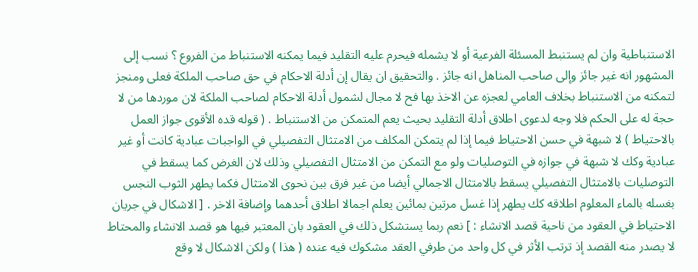الاستنباطية وان لم يستنبط المسئلة الفرعية أو لا يشمله فيحرم عليه التقليد فيما يمكنه الاستنباط من الفروع ؟ نسب إلى المشهور انه غير جائز وإلى صاحب المناهل انه جائز . والتحقيق ان يقال إن أدلة الاحكام في حق صاحب الملكة فعلى ومنجز لتمكنه من الاستنباط بخلاف العامي لعجزه عن الاخذ بها فح لا مجال لشمول أدلة الاحكام لصاحب الملكة لان موردها من لا حجة له على الحكم فلا وجه لدعوى اطلاق أدلة التقليد بحيث يعم المتمكن من الاستنباط . ( قوله قده الأقوى جواز العمل بالاحتياط ) لا شبهة في حسن الاحتياط فيما إذا لم يتمكن المكلف من الامتثال التفصيلي في الواجبات عبادية كانت أو غير عبادية وكك لا شبهة في جوازه في التوصليات ولو مع التمكن من الامتثال التفصيلي وذلك لان الغرض كما يسقط في التوصليات بالامتثال التفصيلي يسقط بالامتثال الاجمالي أيضا من غير فرق بين نحوى الامتثال فكما يطهر الثوب النجس بغسله بالماء المعلوم اطلاقه كك يطهر إذا غسل مرتين بمائين يعلم اجمالا اطلاق أحدهما وإضافة الاخر . [ الاشكال في جريان الاحتياط في العقود من ناحية قصد الانشاء : ] نعم ربما يستشكل ذلك في العقود بان المعتبر فيها هو قصد الانشاء والمحتاط لا يصدر منه القصد إذ ترتب الأثر في كل واحد من طرفي العقد مشكوك فيه عنده ( هذا ) ولكن الاشكال لا وقع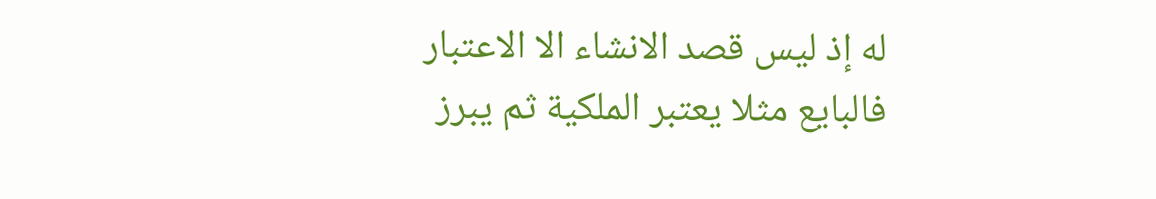له إذ ليس قصد الانشاء الا الاعتبار فالبايع مثلا يعتبر الملكية ثم يبرز